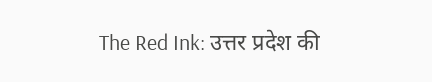The Red Ink: उत्तर प्रदेश की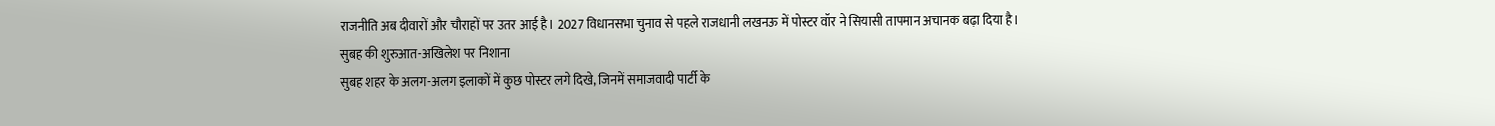राजनीति अब दीवारों और चौराहों पर उतर आई है। 2027 विधानसभा चुनाव से पहले राजधानी लखनऊ में पोस्टर वॉर ने सियासी तापमान अचानक बढ़ा दिया है।
सुबह की शुरुआत-अखिलेश पर निशाना
सुबह शहर के अलग-अलग इलाकों में कुछ पोस्टर लगे दिखे, जिनमें समाजवादी पार्टी के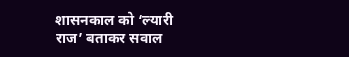शासनकाल को ‘ल्यारी राज’ बताकर सवाल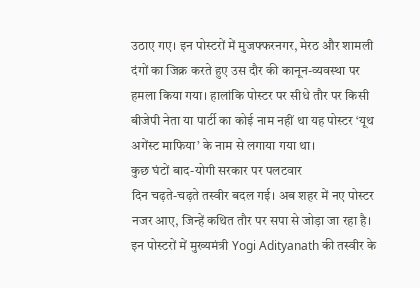उठाए गए। इन पोस्टरों में मुजफ्फरनगर, मेरठ और शामली दंगों का जिक्र करते हुए उस दौर की कानून-व्यवस्था पर हमला किया गया। हालांकि पोस्टर पर सीधे तौर पर किसी बीजेपी नेता या पार्टी का कोई नाम नहीं था यह पोस्टर ‘यूथ अगेंस्ट माफिया’ के नाम से लगाया गया था।
कुछ घंटों बाद-योगी सरकार पर पलटवार
दिन चढ़ते-चढ़ते तस्वीर बदल गई। अब शहर में नए पोस्टर नजर आए, जिन्हें कथित तौर पर सपा से जोड़ा जा रहा है। इन पोस्टरों में मुख्यमंत्री Yogi Adityanath की तस्वीर के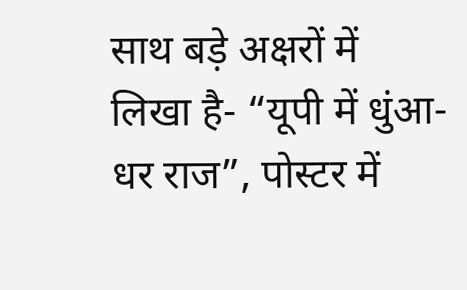साथ बड़े अक्षरों में लिखा है- “यूपी में धुंआ-धर राज”, पोस्टर में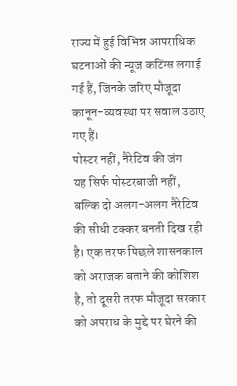राज्य में हुई विभिन्न आपराधिक घटनाओं की न्यूज कटिंग्स लगाई गई हैं, जिनके जरिए मौजूदा कानून-व्यवस्था पर सवाल उठाए गए हैं।
पोस्टर नहीं, नैरेटिव की जंग
यह सिर्फ पोस्टरबाजी नहीं, बल्कि दो अलग-अलग नैरेटिव की सीधी टक्कर बनती दिख रही है। एक तरफ पिछले शासनकाल को अराजक बताने की कोशिश है, तो दूसरी तरफ मौजूदा सरकार को अपराध के मुद्दे पर घेरने की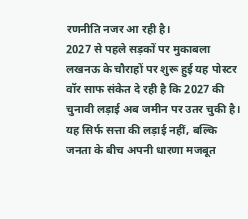रणनीति नजर आ रही है।
2027 से पहले सड़कों पर मुकाबला
लखनऊ के चौराहों पर शुरू हुई यह पोस्टर वॉर साफ संकेत दे रही है कि 2027 की चुनावी लड़ाई अब जमीन पर उतर चुकी है। यह सिर्फ सत्ता की लड़ाई नहीं, बल्कि जनता के बीच अपनी धारणा मजबूत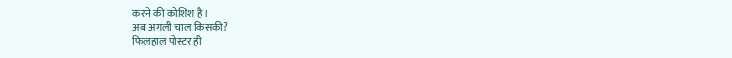करने की कोशिश है।
अब अगली चाल किसकी?
फिलहाल पोस्टर ही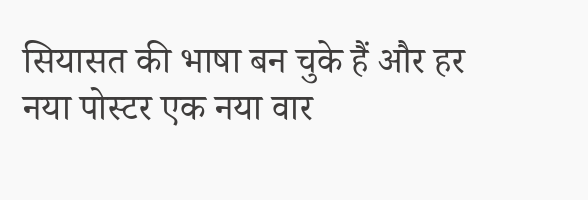सियासत की भाषा बन चुके हैं और हर नया पोस्टर एक नया वार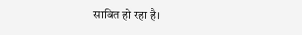साबित हो रहा है।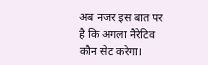अब नजर इस बात पर है कि अगला नैरेटिव कौन सेट करेगा।